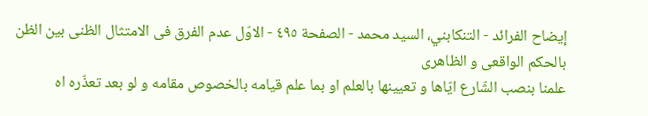إيضاح الفرائد - التنكابني، السيد محمد - الصفحة ٤٩٥ - الاوّل عدم الفرق فى الامتثال الظنى بين الظن بالحكم الواقعى و الظاهرى
علمنا بنصب الشّارع ايّاها و تعيينها بالعلم او بما علم قيامه بالخصوص مقامه و لو بعد تعذّره اه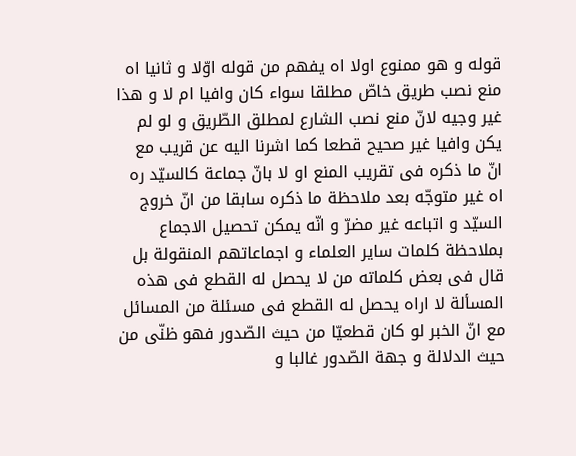قوله و هو ممنوع اولا اه يفهم من قوله اوّلا و ثانيا اه منع نصب طريق خاصّ مطلقا سواء كان وافيا ام لا و هذا غير وجيه لانّ منع نصب الشارع لمطلق الطّريق و لو لم يكن وافيا غير صحيح قطعا كما اشرنا اليه عن قريب مع انّ ما ذكره فى تقريب المنع او لا بانّ جماعة كالسيّد ره اه غير متوجّه بعد ملاحظة ما ذكره سابقا من انّ خروج السيّد و اتباعه غير مضرّ و انّه يمكن تحصيل الاجماع بملاحظة كلمات ساير العلماء و اجماعاتهم المنقولة بل قال فى بعض كلماته من لا يحصل له القطع فى هذه المسألة لا اراه يحصل له القطع فى مسئلة من المسائل مع انّ الخبر لو كان قطعيّا من حيث الصّدور فهو ظنّى من حيث الدلالة و جهة الصّدور غالبا و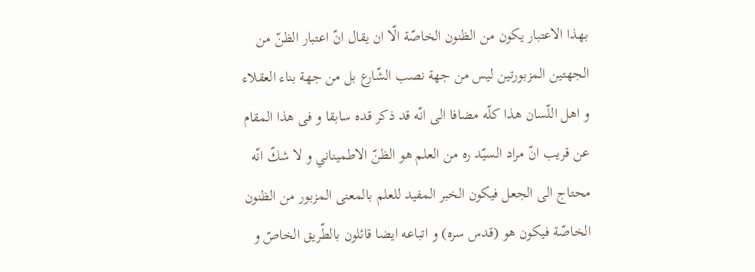بهذا الاعتبار يكون من الظنون الخاصّة الّا ان يقال انّ اعتبار الظنّ من الجهتين المزبورتين ليس من جهة نصب الشّارع بل من جهة بناء العقلاء و اهل اللّسان هذا كلّه مضافا الى انّه قد ذكر قده سابقا و فى هذا المقام عن قريب انّ مراد السيّد ره من العلم هو الظنّ الاطميناني و لا شكّ انّه محتاج الى الجعل فيكون الخبر المفيد للعلم بالمعنى المزبور من الظنون الخاصّة فيكون هو (قدس سره) و اتباعه ايضا قائلون بالطّريق الخاصّ و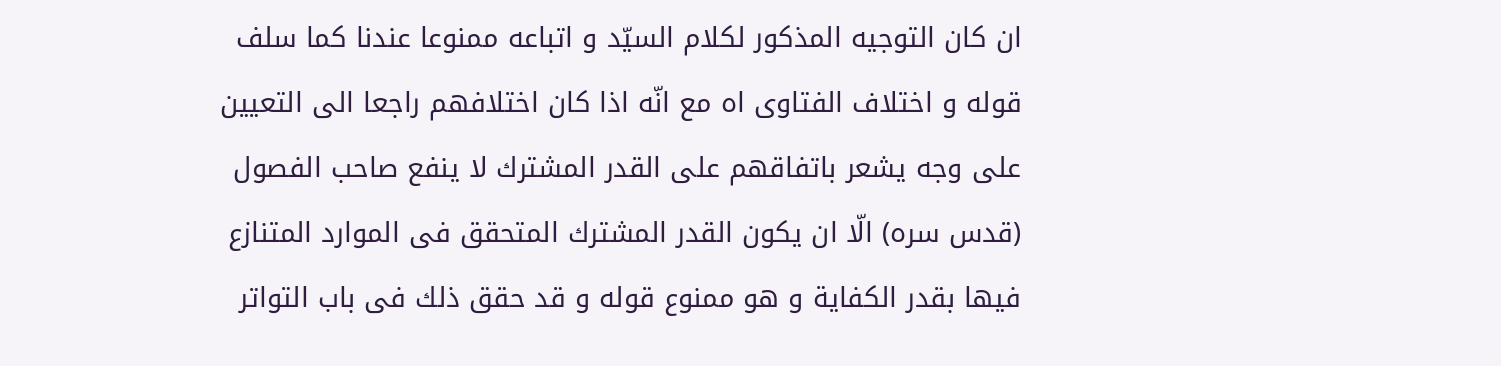ان كان التوجيه المذكور لكلام السيّد و اتباعه ممنوعا عندنا كما سلف قوله و اختلاف الفتاوى اه مع انّه اذا كان اختلافهم راجعا الى التعيين على وجه يشعر باتفاقهم على القدر المشترك لا ينفع صاحب الفصول (قدس سره) الّا ان يكون القدر المشترك المتحقق فى الموارد المتنازع فيها بقدر الكفاية و هو ممنوع قوله و قد حقق ذلك فى باب التواتر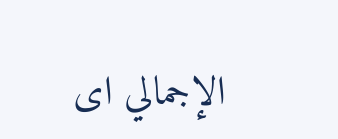الإجمالي اى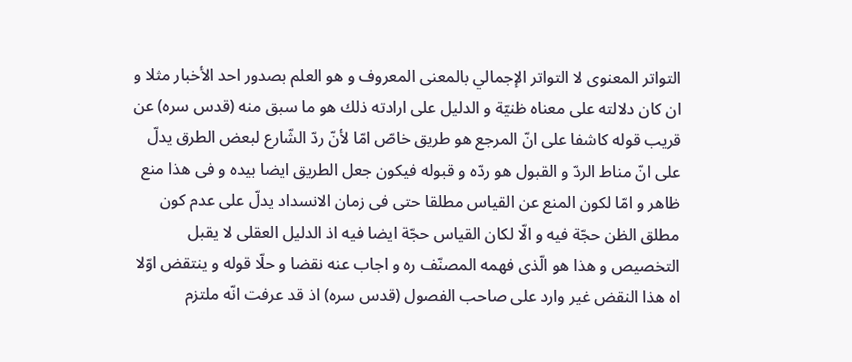التواتر المعنوى لا التواتر الإجمالي بالمعنى المعروف و هو العلم بصدور احد الأخبار مثلا و ان كان دلالته على معناه ظنيّة و الدليل على ارادته ذلك هو ما سبق منه (قدس سره) عن قريب قوله كاشفا على انّ المرجع هو طريق خاصّ امّا لأنّ ردّ الشّارع لبعض الطرق يدلّ على انّ مناط الردّ و القبول هو ردّه و قبوله فيكون جعل الطريق ايضا بيده و فى هذا منع ظاهر و امّا لكون المنع عن القياس مطلقا حتى فى زمان الانسداد يدلّ على عدم كون مطلق الظن حجّة فيه و الّا لكان القياس حجّة ايضا فيه اذ الدليل العقلى لا يقبل التخصيص و هذا هو الّذى فهمه المصنّف ره و اجاب عنه نقضا و حلّا قوله و ينتقض اوّلا اه هذا النقض غير وارد على صاحب الفصول (قدس سره) اذ قد عرفت انّه ملتزم